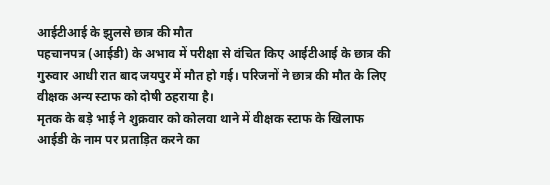आईटीआई के झुलसे छात्र की मौत
पहचानपत्र (आईडी) के अभाव में परीक्षा से वंचित किए आईटीआई के छात्र की गुरुवार आधी रात बाद जयपुर में मौत हो गई। परिजनों ने छात्र की मौत के लिए वीक्षक अन्य स्टाफ को दोषी ठहराया है।
मृतक के बड़े भाई ने शुक्रवार को कोलवा थाने में वीक्षक स्टाफ के खिलाफ आईडी के नाम पर प्रताड़ित करने का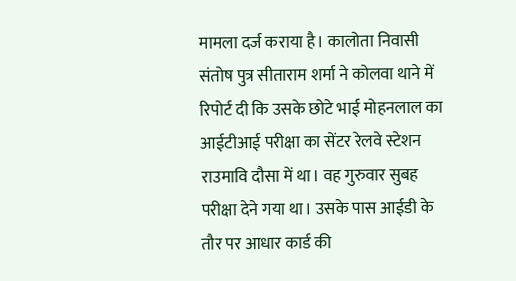मामला दर्ज कराया है। कालोता निवासी संतोष पुत्र सीताराम शर्मा ने कोलवा थाने में रिपोर्ट दी कि उसके छोटे भाई मोहनलाल का आईटीआई परीक्षा का सेंटर रेलवे स्टेशन राउमावि दौसा में था। वह गुरुवार सुबह परीक्षा देने गया था। उसके पास आईडी के तौर पर आधार कार्ड की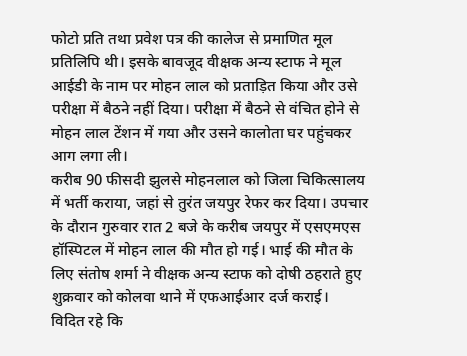फोटो प्रति तथा प्रवेश पत्र की कालेज से प्रमाणित मूल प्रतिलिपि थी। इसके बावजूद वीक्षक अन्य स्टाफ ने मूल आईडी के नाम पर मोहन लाल को प्रताड़ित किया और उसे परीक्षा में बैठने नहीं दिया। परीक्षा में बैठने से वंचित होने से मोहन लाल टेंशन में गया और उसने कालोता घर पहुंचकर आग लगा ली।
करीब 90 फीसदी झुलसे मोहनलाल को जिला चिकित्सालय में भर्ती कराया, जहां से तुरंत जयपुर रेफर कर दिया। उपचार के दौरान गुरुवार रात 2 बजे के करीब जयपुर में एसएमएस हॉस्पिटल में मोहन लाल की मौत हो गई। भाई की मौत के लिए संतोष शर्मा ने वीक्षक अन्य स्टाफ को दोषी ठहराते हुए शुक्रवार को कोलवा थाने में एफआईआर दर्ज कराई।
विदित रहे कि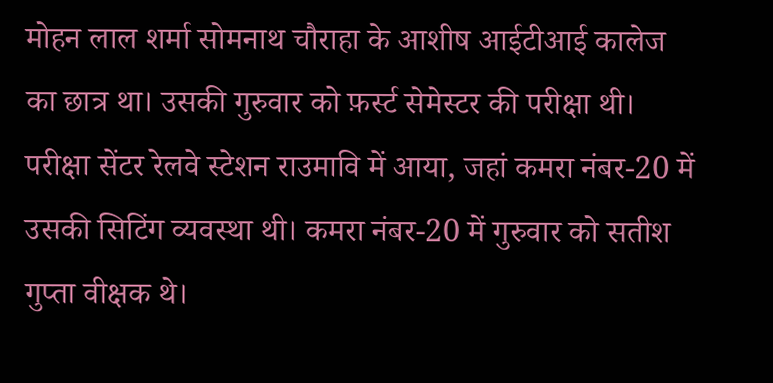मोहन लाल शर्मा सोमनाथ चौराहा के आशीष आईटीआई कालेज का छात्र था। उसकी गुरुवार को फ़र्स्ट सेमेस्टर की परीक्षा थी। परीक्षा सेंटर रेलवे स्टेशन राउमावि में आया, जहां कमरा नंबर-20 में उसकी सिटिंग व्यवस्था थी। कमरा नंबर-20 में गुरुवार को सतीश गुप्ता वीक्षक थे।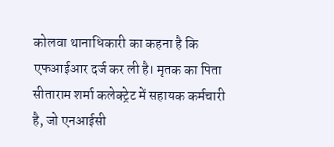कोलवा थानाधिकारी का कहना है कि एफआईआर दर्ज कर ली है। मृतक का पिता सीताराम शर्मा कलेक्ट्रेट में सहायक कर्मचारी है, जो एनआईसी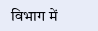विभाग में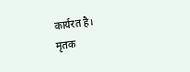कार्यरत है।
मृतक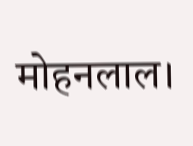मोहनलाल।